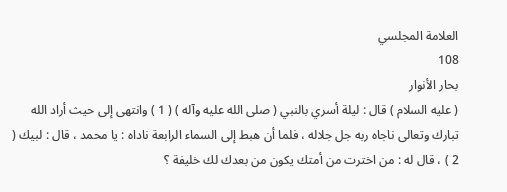العلامة المجلسي
108
بحار الأنوار
( عليه السلام ) قال : ليلة أسري بالنبي ( صلى الله عليه وآله ) ( 1 ) وانتهى إلى حيث أراد الله تبارك وتعالى ناجاه ربه جل جلاله ، فلما أن هبط إلى السماء الرابعة ناداه : يا محمد ، قال : لبيك ( 2 ) ، قال له : من اخترت من أمتك يكون من بعدك لك خليفة ؟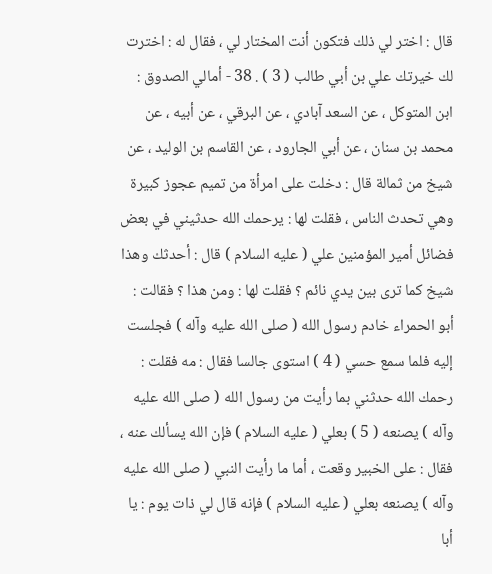قال : اختر لي ذلك فتكون أنت المختار لي ، فقال له : اخترت لك خيرتك علي بن أبي طالب ( 3 ) . 38 - أمالي الصدوق : ابن المتوكل ، عن السعد آبادي ، عن البرقي ، عن أبيه ، عن محمد بن سنان ، عن أبي الجارود ، عن القاسم بن الوليد ، عن شيخ من ثمالة قال : دخلت على امرأة من تميم عجوز كبيرة وهي تحدث الناس ، فقلت لها : يرحمك الله حدثيني في بعض فضائل أمير المؤمنين علي ( عليه السلام ) قال : أحدثك وهذا شيخ كما ترى بين يدي نائم ؟ فقلت لها : ومن هذا ؟ فقالت : أبو الحمراء خادم رسول الله ( صلى الله عليه وآله ) فجلست إليه فلما سمع حسي ( 4 ) استوى جالسا فقال : مه فقلت : رحمك الله حدثني بما رأيت من رسول الله ( صلى الله عليه وآله ) يصنعه ( 5 ) بعلي ( عليه السلام ) فإن الله يسألك عنه ، فقال : على الخبير وقعت ، أما ما رأيت النبي ( صلى الله عليه وآله ) يصنعه بعلي ( عليه السلام ) فإنه قال لي ذات يوم : يا أبا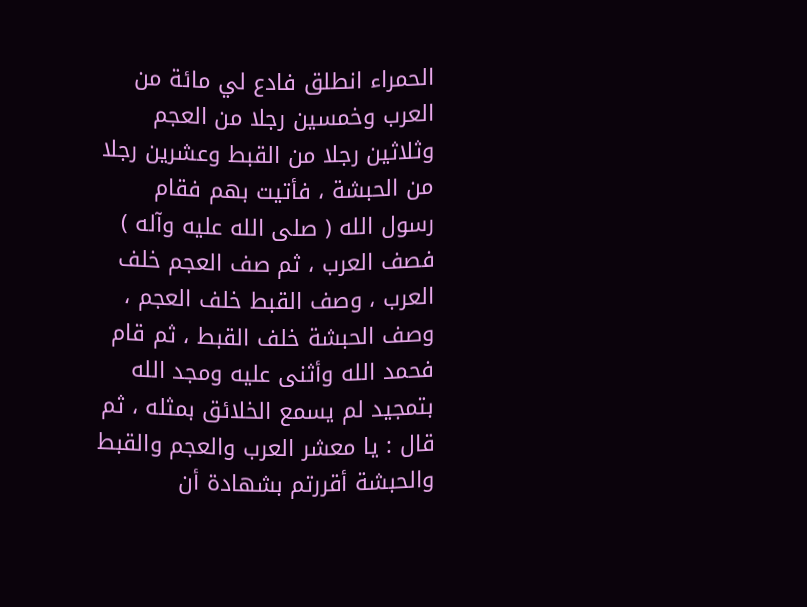الحمراء انطلق فادع لي مائة من العرب وخمسين رجلا من العجم وثلاثين رجلا من القبط وعشرين رجلا من الحبشة ، فأتيت بهم فقام رسول الله ( صلى الله عليه وآله ) فصف العرب ، ثم صف العجم خلف العرب ، وصف القبط خلف العجم ، وصف الحبشة خلف القبط ، ثم قام فحمد الله وأثنى عليه ومجد الله بتمجيد لم يسمع الخلائق بمثله ، ثم قال : يا معشر العرب والعجم والقبط والحبشة أقررتم بشهادة أن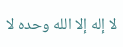لا إله إلا الله وحده لا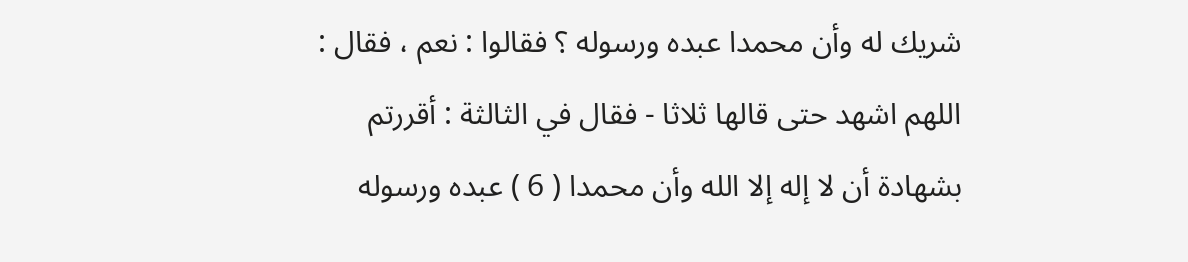شريك له وأن محمدا عبده ورسوله ؟ فقالوا : نعم ، فقال : اللهم اشهد حتى قالها ثلاثا - فقال في الثالثة : أقررتم بشهادة أن لا إله إلا الله وأن محمدا ( 6 ) عبده ورسوله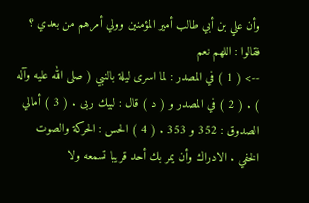وأن علي بن أبي طالب أمير المؤمنين وولي أمرهم من بعدي ؟ فقالوا : اللهم نعم
--> ( 1 ) في المصدر : لما اسرى ليلة بالنبي ( صلى الله عليه وآله ) . ( 2 ) في المصدر و ( د ) قال : لبيك ربى . ( 3 ) أمالي الصدوق : 352 و 353 . ( 4 ) الحس : الحركة والصوت الخفي . الادراك وأن يمر بك أحد قريبا تسمعه ولا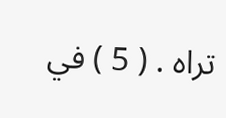تراه . ( 5 ) في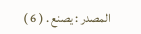المصدر : يصنع . ( 6 )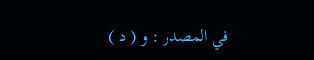في المصدر : و ( د )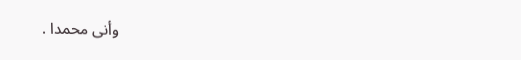وأنى محمدا .